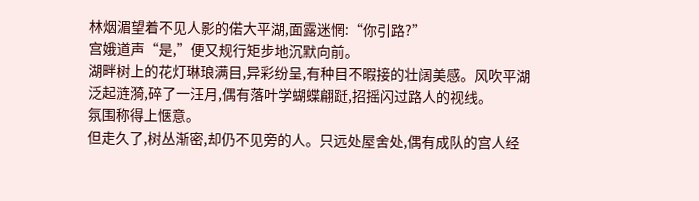林烟湄望着不见人影的偌大平湖,面露迷惘:“你引路?”
宫娥道声“是,”便又规行矩步地沉默向前。
湖畔树上的花灯琳琅满目,异彩纷呈,有种目不暇接的壮阔美感。风吹平湖泛起涟漪,碎了一汪月,偶有落叶学蝴蝶翩跹,招摇闪过路人的视线。
氛围称得上惬意。
但走久了,树丛渐密,却仍不见旁的人。只远处屋舍处,偶有成队的宫人经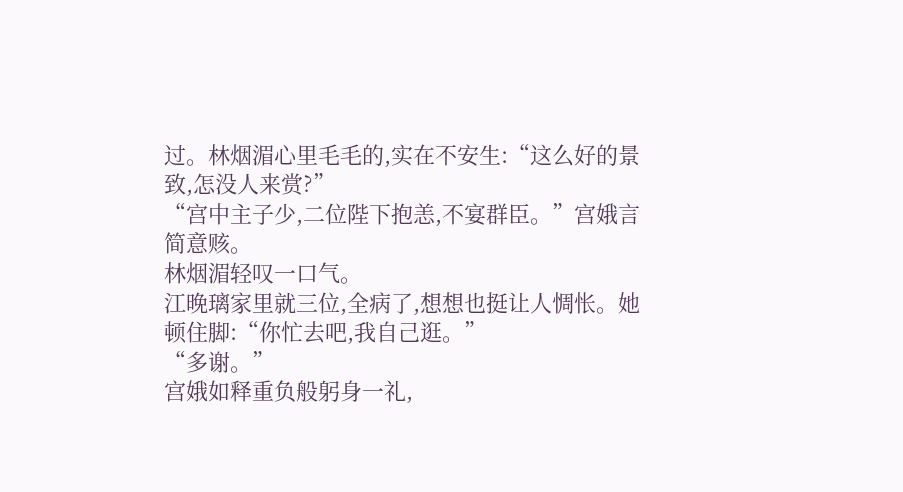过。林烟湄心里毛毛的,实在不安生:“这么好的景致,怎没人来赏?”
“宫中主子少,二位陛下抱恙,不宴群臣。”宫娥言简意赅。
林烟湄轻叹一口气。
江晚璃家里就三位,全病了,想想也挺让人惆怅。她顿住脚:“你忙去吧,我自己逛。”
“多谢。”
宫娥如释重负般躬身一礼,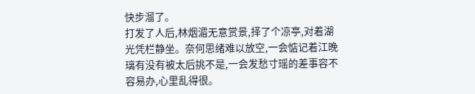快步溜了。
打发了人后,林烟湄无意赏景,择了个凉亭,对着湖光凭栏静坐。奈何思绪难以放空,一会惦记着江晚璃有没有被太后挑不是,一会发愁寸瑶的差事容不容易办,心里乱得很。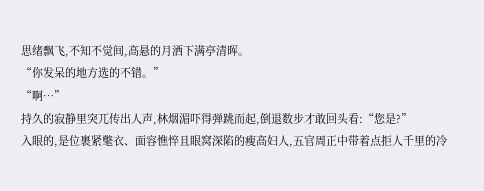思绪飘飞,不知不觉间,高悬的月洒下满亭清晖。
“你发呆的地方选的不错。”
“啊…”
持久的寂静里突兀传出人声,林烟湄吓得弹跳而起,倒退数步才敢回头看:“您是?”
入眼的,是位裹紧氅衣、面容憔悴且眼窝深陷的瘦高妇人,五官周正中带着点拒人千里的冷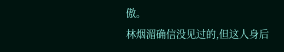傲。
林烟湄确信没见过的,但这人身后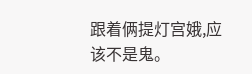跟着俩提灯宫娥,应该不是鬼。